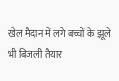खेल मैदान में लगे बच्चों के झूले भी बिजली तैयार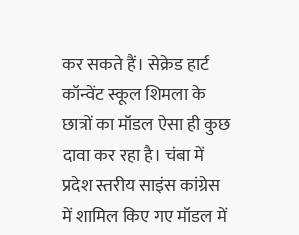कर सकते हैं। सेक्रेड हार्ट कॉन्वेंट स्कूल शिमला के छात्रों का मॉडल ऐसा ही कुछ दावा कर रहा है। चंबा में प्रदेश स्तरीय साइंस कांग्रेस में शामिल किए गए मॉडल में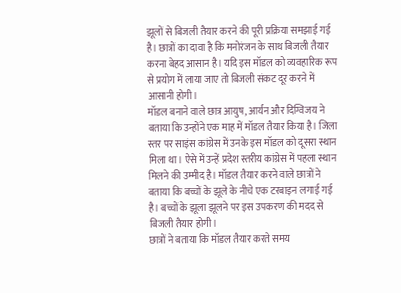झूलों से बिजली तैयार करने की पूरी प्रक्रिया समझाई गई है। छात्रों का दावा है कि मनोरंजन के साथ बिजली तैयार करना बेहद आसान है। यदि इस मॉडल को व्यवहारिक रूप से प्रयोग में लाया जाए तो बिजली संकट दूर करने में आसानी होगी।
मॉडल बनाने वाले छात्र आयुष, आर्यन और दिग्विजय ने बताया कि उन्होंने एक माह में मॉडल तैयार किया है। जिला स्तर पर साइंस कांग्रेस में उनके इस मॉडल को दूसरा स्थान मिला था। ऐसे में उन्हें प्रदेश स्तरीय कांग्रेस में पहला स्थान मिलने की उम्मीद है। मॉडल तैयार करने वाले छात्रों ने बताया कि बच्चों के झूले के नीचे एक टरबाइन लगाई गई है। बच्चों के झूला झूलने पर इस उपकरण की मदद से बिजली तैयार होगी।
छात्रों ने बताया कि मॉडल तैयार करते समय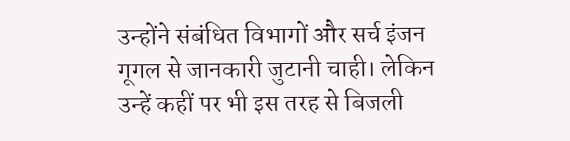उन्होंने संबंधित विभागों और सर्च इंजन गूगल से जानकारी जुटानी चाही। लेकिन उन्हें कहीं पर भी इस तरह से बिजली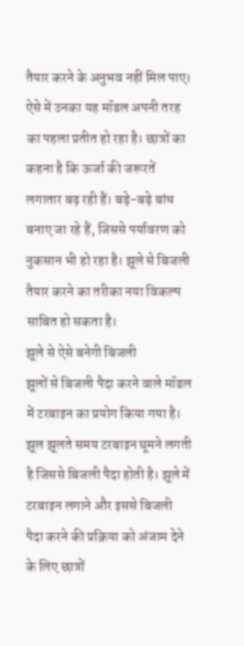तैयार करने के अनुभव नहीं मिल पाए। ऐसे में उनका यह मॉडल अपनी तरह का पहला प्रतीत हो रहा है। छात्रों का कहना है कि ऊर्जा की जरूरतें लगातार बढ़ रही हैं। बड़े-बड़े बांध बनाए जा रहे हैं, जिससे पर्यावरण को नुकसान भी हो रहा है। झूले से बिजली तैयार करने का तरीका नया विकल्प साबित हो सकता है।
झूले से ऐसे बनेगी बिजली
झूलों से बिजली पैदा करने वाले मॉडल में टरबाइन का प्रयोग किया गया है। झूल झूलते समय टरबाइन घूमने लगती है जिससे बिजली पैदा होती है। झूले में टरबाइन लगाने और इससे बिजली पैदा करने की प्रक्रिया को अंजाम देने के लिए छात्रों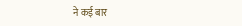ने कई बार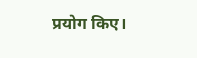प्रयोग किए।